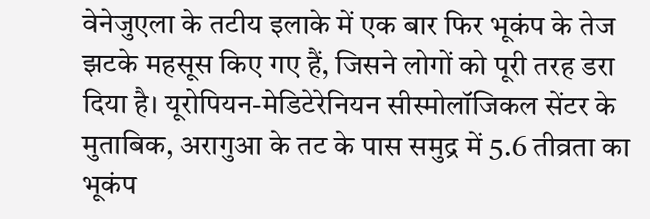वेनेजुएला के तटीय इलाके में एक बार फिर भूकंप के तेज झटके महसूस किए गए हैं, जिसने लोगों को पूरी तरह डरा दिया है। यूरोपियन-मेडिटेरेनियन सीस्मोलॉजिकल सेंटर के मुताबिक, अरागुआ के तट के पास समुद्र में 5.6 तीव्रता का भूकंप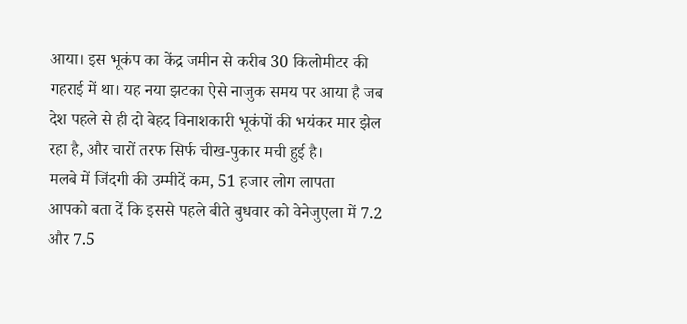आया। इस भूकंप का केंद्र जमीन से करीब 30 किलोमीटर की गहराई में था। यह नया झटका ऐसे नाजुक समय पर आया है जब देश पहले से ही दो बेहद विनाशकारी भूकंपों की भयंकर मार झेल रहा है, और चारों तरफ सिर्फ चीख-पुकार मची हुई है।
मलबे में जिंदगी की उम्मीदें कम, 51 हजार लोग लापता
आपको बता दें कि इससे पहले बीते बुधवार को वेनेजुएला में 7.2 और 7.5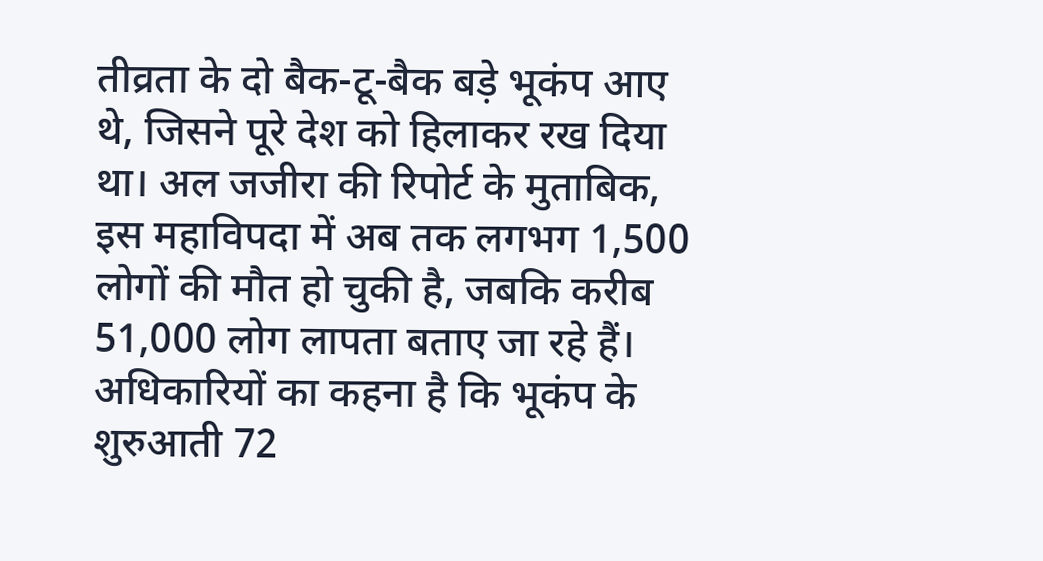तीव्रता के दो बैक-टू-बैक बड़े भूकंप आए थे, जिसने पूरे देश को हिलाकर रख दिया था। अल जजीरा की रिपोर्ट के मुताबिक, इस महाविपदा में अब तक लगभग 1,500 लोगों की मौत हो चुकी है, जबकि करीब 51,000 लोग लापता बताए जा रहे हैं। अधिकारियों का कहना है कि भूकंप के शुरुआती 72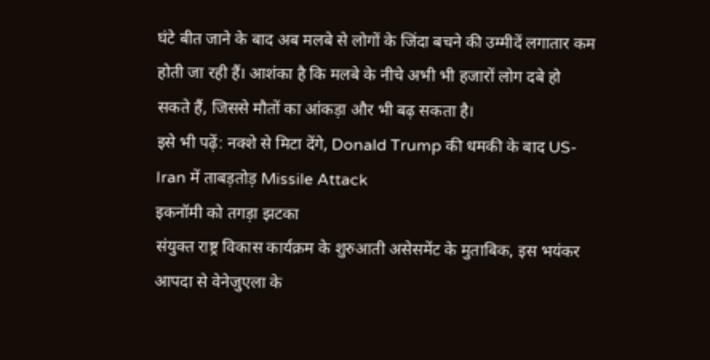घंटे बीत जाने के बाद अब मलबे से लोगों के जिंदा बचने की उम्मीदें लगातार कम होती जा रही हैं। आशंका है कि मलबे के नीचे अभी भी हजारों लोग दबे हो सकते हैं, जिससे मौतों का आंकड़ा और भी बढ़ सकता है।
इसे भी पढ़ें: नक्शे से मिटा देंगे, Donald Trump की धमकी के बाद US-Iran में ताबड़तोड़ Missile Attack
इकनॉमी को तगड़ा झटका
संयुक्त राष्ट्र विकास कार्यक्रम के शुरुआती असेसमेंट के मुताबिक, इस भयंकर आपदा से वेनेजुएला के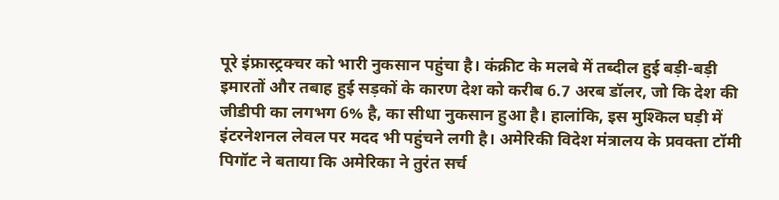पूरे इंफ्रास्ट्रक्चर को भारी नुकसान पहुंचा है। कंक्रीट के मलबे में तब्दील हुई बड़ी-बड़ी इमारतों और तबाह हुई सड़कों के कारण देश को करीब 6.7 अरब डॉलर, जो कि देश की जीडीपी का लगभग 6% है, का सीधा नुकसान हुआ है। हालांकि, इस मुश्किल घड़ी में इंटरनेशनल लेवल पर मदद भी पहुंचने लगी है। अमेरिकी विदेश मंत्रालय के प्रवक्ता टॉमी पिगॉट ने बताया कि अमेरिका ने तुरंत सर्च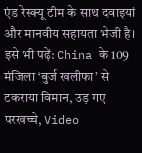एंड रेस्क्यू टीम के साथ दवाइयां और मानवीय सहायता भेजी है।
इसे भी पढ़ें: China के 109 मंजिला ‘बुर्ज खलीफा’ से टकराया विमान, उड़ गए परखच्चे, Video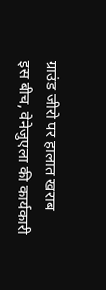ग्राउंड जीरो पर हालात खराब
इस बीच, वेनेजुएला की कार्यकारी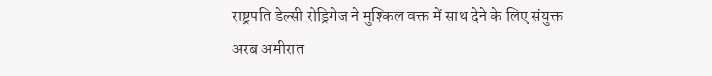राष्ट्रपति डेल्सी रोड्रिगेज ने मुश्किल वक्त में साथ देने के लिए संयुक्त अरब अमीरात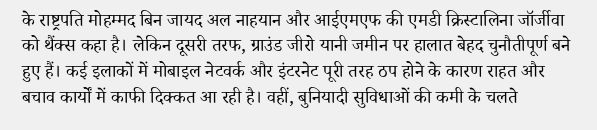के राष्ट्रपति मोहम्मद बिन जायद अल नाहयान और आईएमएफ की एमडी क्रिस्टालिना जॉर्जीवा को थैंक्स कहा है। लेकिन दूसरी तरफ, ग्राउंड जीरो यानी जमीन पर हालात बेहद चुनौतीपूर्ण बने हुए हैं। कई इलाकों में मोबाइल नेटवर्क और इंटरनेट पूरी तरह ठप होने के कारण राहत और बचाव कार्यों में काफी दिक्कत आ रही है। वहीं, बुनियादी सुविधाओं की कमी के चलते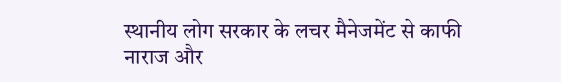स्थानीय लोग सरकार के लचर मैनेजमेंट से काफी नाराज और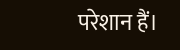परेशान हैं।